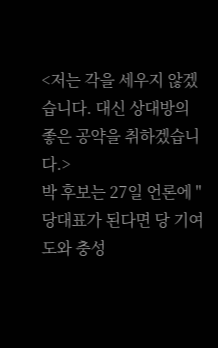<저는 각을 세우지 않겠습니다. 대신 상대방의 좋은 공약을 취하겠습니다.>
박 후보는 27일 언론에 "당대표가 된다면 당 기여도와 충성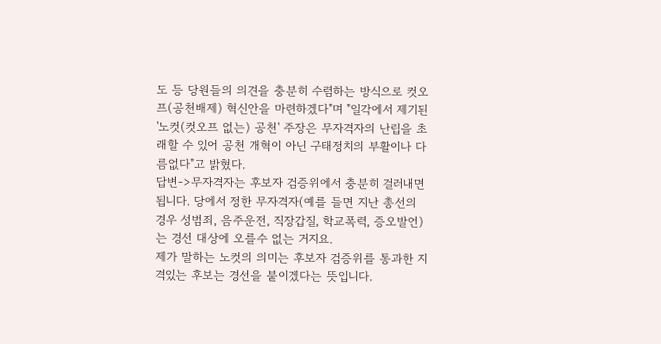도 등 당원들의 의견을 충분히 수렴하는 방식으로 컷오프(공천배제) 혁신안을 마련하겠다"며 "일각에서 제기된 '노컷(컷오프 없는) 공천' 주장은 무자격자의 난립을 초래할 수 있어 공천 개혁이 아닌 구태정치의 부활이나 다름없다"고 밝혔다.
답변->무자격자는 후보자 검증위에서 충분히 걸러내면 됩니다. 당에서 정한 무자격자(예를 들면 지난 총선의 경우 성범죄, 음주운전, 직장갑질, 학교폭력, 증오발언)는 경선 대상에 오를수 없는 거지요.
제가 말하는 노컷의 의미는 후보자 검증위를 통과한 지격있는 후보는 경선을 붙이겠다는 뜻입니다.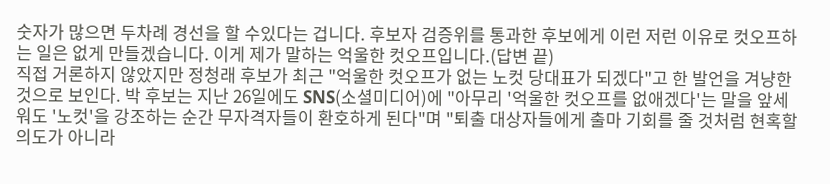숫자가 많으면 두차례 경선을 할 수있다는 겁니다. 후보자 검증위를 통과한 후보에게 이런 저런 이유로 컷오프하는 일은 없게 만들겠습니다. 이게 제가 말하는 억울한 컷오프입니다.(답변 끝)
직접 거론하지 않았지만 정청래 후보가 최근 "억울한 컷오프가 없는 노컷 당대표가 되겠다"고 한 발언을 겨냥한 것으로 보인다. 박 후보는 지난 26일에도 SNS(소셜미디어)에 "아무리 '억울한 컷오프를 없애겠다'는 말을 앞세워도 '노컷'을 강조하는 순간 무자격자들이 환호하게 된다"며 "퇴출 대상자들에게 출마 기회를 줄 것처럼 현혹할 의도가 아니라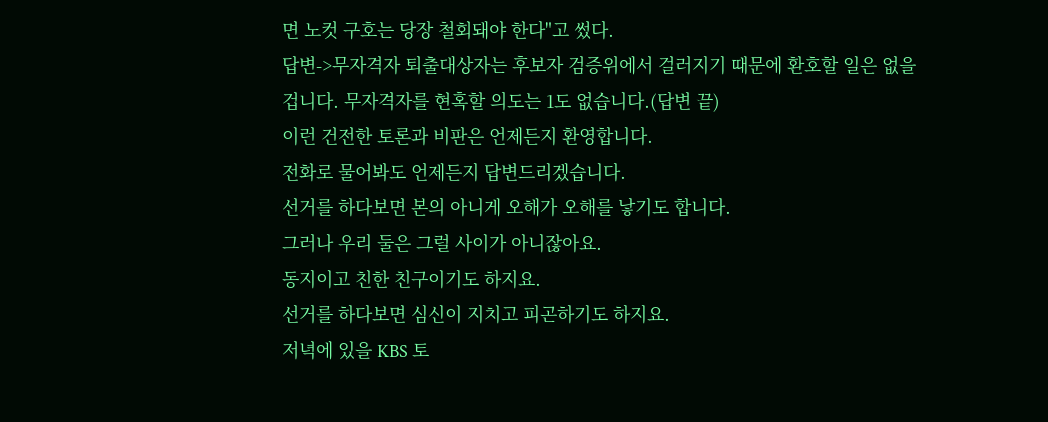면 노컷 구호는 당장 철회돼야 한다"고 썼다.
답변->무자격자 퇴출대상자는 후보자 검증위에서 걸러지기 때문에 환호할 일은 없을 겁니다. 무자격자를 현혹할 의도는 1도 없습니다.(답변 끝)
이런 건전한 토론과 비판은 언제든지 환영합니다.
전화로 물어봐도 언제든지 답변드리겠습니다.
선거를 하다보면 본의 아니게 오해가 오해를 낳기도 합니다.
그러나 우리 둘은 그럴 사이가 아니잖아요.
동지이고 친한 친구이기도 하지요.
선거를 하다보면 심신이 지치고 피곤하기도 하지요.
저녁에 있을 KBS 토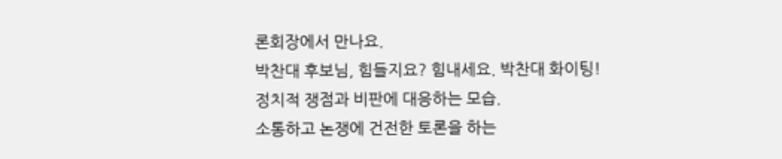론회장에서 만나요.
박찬대 후보님, 힘들지요? 힘내세요. 박찬대 화이팅!
정치적 쟁점과 비판에 대응하는 모습.
소통하고 논쟁에 건전한 토론을 하는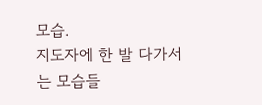모습.
지도자에 한 발 다가서는 모습들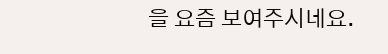을 요즘 보여주시네요.